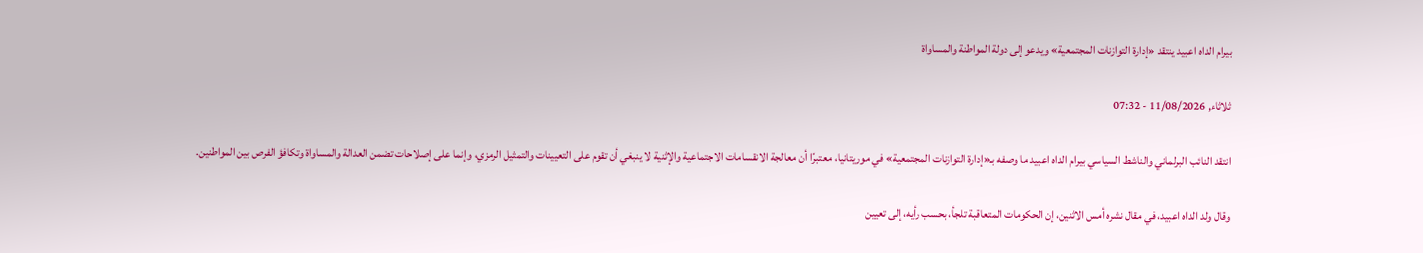بيرام الداه اعبيد ينتقد «إدارة التوازنات المجتمعية» ويدعو إلى دولة المواطنة والمساواة

ثلاثاء, 11/08/2026 - 07:32

انتقد النائب البرلماني والناشط السياسي بيرام الداه اعبيد ما وصفه بـ«إدارة التوازنات المجتمعية» في موريتانيا، معتبرًا أن معالجة الانقسامات الاجتماعية والإثنية لا ينبغي أن تقوم على التعيينات والتمثيل الرمزي، وإنما على إصلاحات تضمن العدالة والمساواة وتكافؤ الفرص بين المواطنين.

وقال ولد الداه اعبيد، في مقال نشره أمس الاثنين، إن الحكومات المتعاقبة تلجأ، بحسب رأيه، إلى تعيين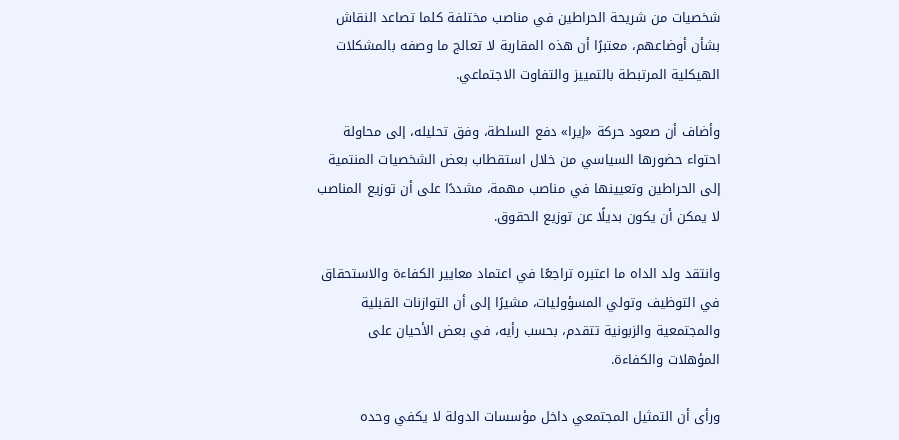شخصيات من شريحة الحراطين في مناصب مختلفة كلما تصاعد النقاش بشأن أوضاعهم، معتبرًا أن هذه المقاربة لا تعالج ما وصفه بالمشكلات الهيكلية المرتبطة بالتمييز والتفاوت الاجتماعي.

وأضاف أن صعود حركة «إيرا» دفع السلطة، وفق تحليله، إلى محاولة احتواء حضورها السياسي من خلال استقطاب بعض الشخصيات المنتمية إلى الحراطين وتعيينها في مناصب مهمة، مشددًا على أن توزيع المناصب لا يمكن أن يكون بديلًا عن توزيع الحقوق.

وانتقد ولد الداه ما اعتبره تراجعًا في اعتماد معايير الكفاءة والاستحقاق في التوظيف وتولي المسؤوليات، مشيرًا إلى أن التوازنات القبلية والمجتمعية والزبونية تتقدم، بحسب رأيه، في بعض الأحيان على المؤهلات والكفاءة.

ورأى أن التمثيل المجتمعي داخل مؤسسات الدولة لا يكفي وحده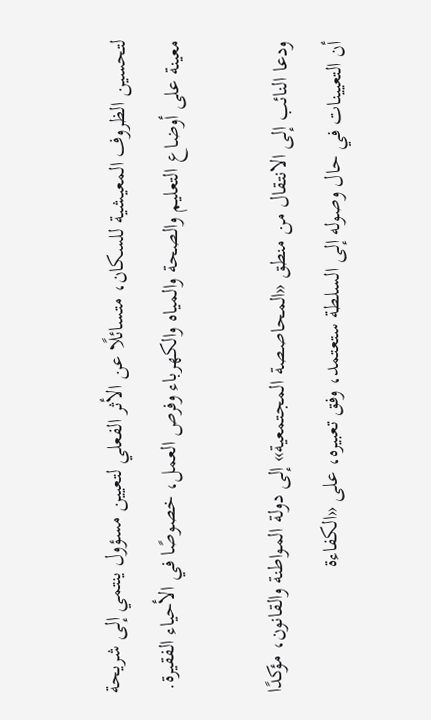لتحسين الظروف المعيشية للسكان، متسائلًا عن الأثر الفعلي لتعيين مسؤول ينتمي إلى شريحة معينة على أوضاع التعليم والصحة والمياه والكهرباء وفرص العمل، خصوصًا في الأحياء الفقيرة.

ودعا النائب إلى الانتقال من منطق «المحاصصة المجتمعية» إلى دولة المواطنة والقانون، مؤكدًا أن التعيينات في حال وصوله إلى السلطة ستعتمد، وفق تعبيره، على «الكفاءة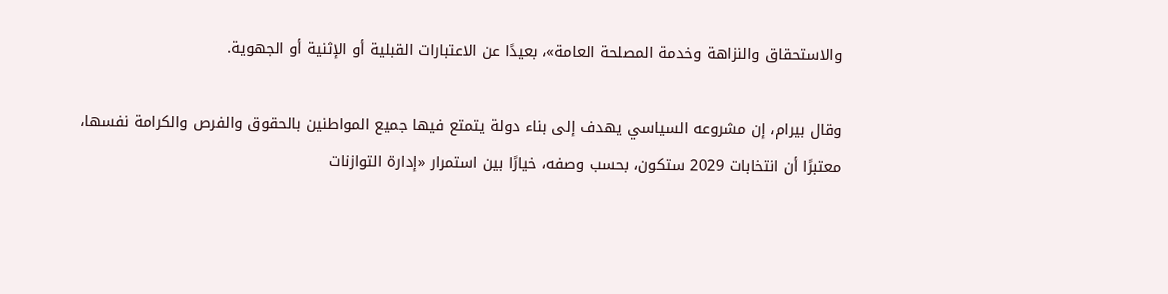والاستحقاق والنزاهة وخدمة المصلحة العامة»، بعيدًا عن الاعتبارات القبلية أو الإثنية أو الجهوية.

وقال بيرام، إن مشروعه السياسي يهدف إلى بناء دولة يتمتع فيها جميع المواطنين بالحقوق والفرص والكرامة نفسها، معتبرًا أن انتخابات 2029 ستكون، بحسب وصفه، خيارًا بين استمرار «إدارة التوازنات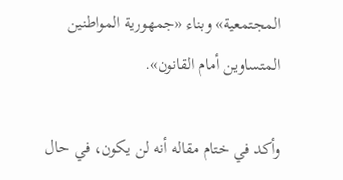المجتمعية» وبناء «جمهورية المواطنين المتساوين أمام القانون».

وأكد في ختام مقاله أنه لن يكون، في حال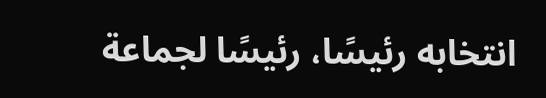انتخابه رئيسًا، رئيسًا لجماعة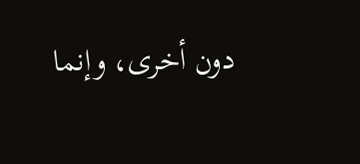دون أخرى، وإنما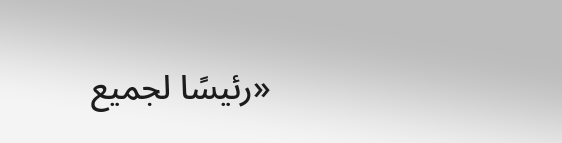«رئيسًا لجميع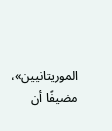الموريتانيين»، مضيفًا أن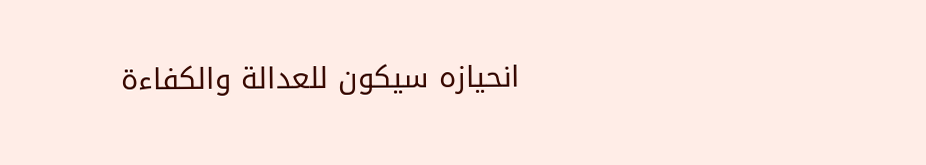انحيازه سيكون للعدالة والكفاءة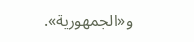و«الجمهورية».